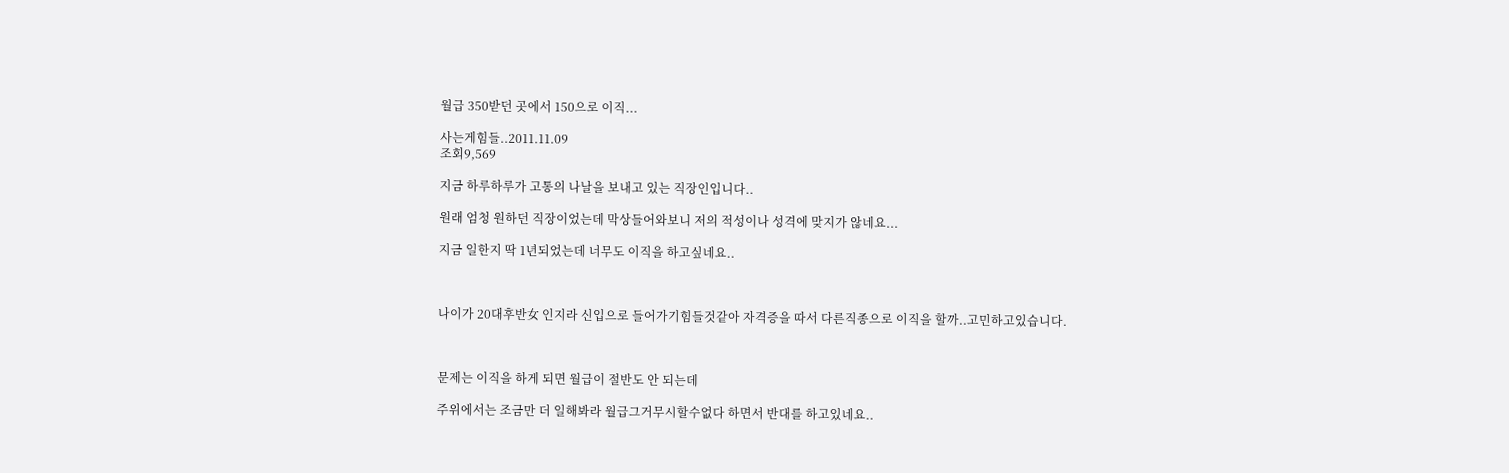월급 350받던 곳에서 150으로 이직...

사는게힘들..2011.11.09
조회9,569

지금 하루하루가 고통의 나날을 보내고 있는 직장인입니다..

원래 엄청 원하던 직장이었는데 막상들어와보니 저의 적성이나 성격에 맞지가 않네요...

지금 일한지 딱 1년되었는데 너무도 이직을 하고싶네요..



나이가 20대후반女 인지라 신입으로 들어가기힘들것같아 자격증을 따서 다른직종으로 이직을 할까..고민하고있습니다.



문제는 이직을 하게 되면 월급이 절반도 안 되는데

주위에서는 조금만 더 일해봐라 월급그거무시할수없다 하면서 반대를 하고있네요..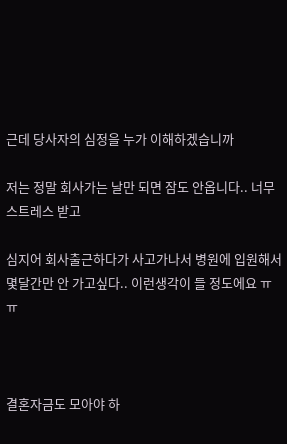근데 당사자의 심정을 누가 이해하겠습니까

저는 정말 회사가는 날만 되면 잠도 안옵니다.. 너무 스트레스 받고

심지어 회사출근하다가 사고가나서 병원에 입원해서 몇달간만 안 가고싶다.. 이런생각이 들 정도에요 ㅠㅠ



결혼자금도 모아야 하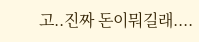고..진짜 돈이뭐길래....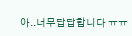아..너무답답합니다 ㅠㅠ